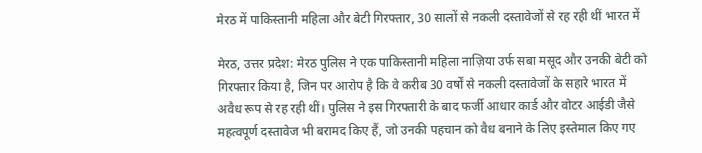मेरठ में पाकिस्तानी महिला और बेटी गिरफ्तार, 30 सालों से नकली दस्तावेजों से रह रही थीं भारत में

मेरठ, उत्तर प्रदेश: मेरठ पुलिस ने एक पाकिस्तानी महिला नाज़िया उर्फ सबा मसूद और उनकी बेटी को गिरफ्तार किया है, जिन पर आरोप है कि वे करीब 30 वर्षों से नकली दस्तावेजों के सहारे भारत में अवैध रूप से रह रही थीं। पुलिस ने इस गिरफ्तारी के बाद फर्जी आधार कार्ड और वोटर आईडी जैसे महत्वपूर्ण दस्तावेज भी बरामद किए हैं, जो उनकी पहचान को वैध बनाने के लिए इस्तेमाल किए गए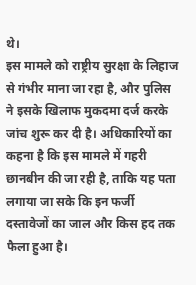थे।
इस मामले को राष्ट्रीय सुरक्षा के लिहाज से गंभीर माना जा रहा है, और पुलिस ने इसके खिलाफ मुकदमा दर्ज करके जांच शुरू कर दी है। अधिकारियों का कहना है कि इस मामले में गहरी छानबीन की जा रही है, ताकि यह पता लगाया जा सके कि इन फर्जी दस्तावेजों का जाल और किस हद तक फैला हुआ है।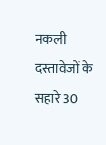नकली दस्तावेजों के सहारे 30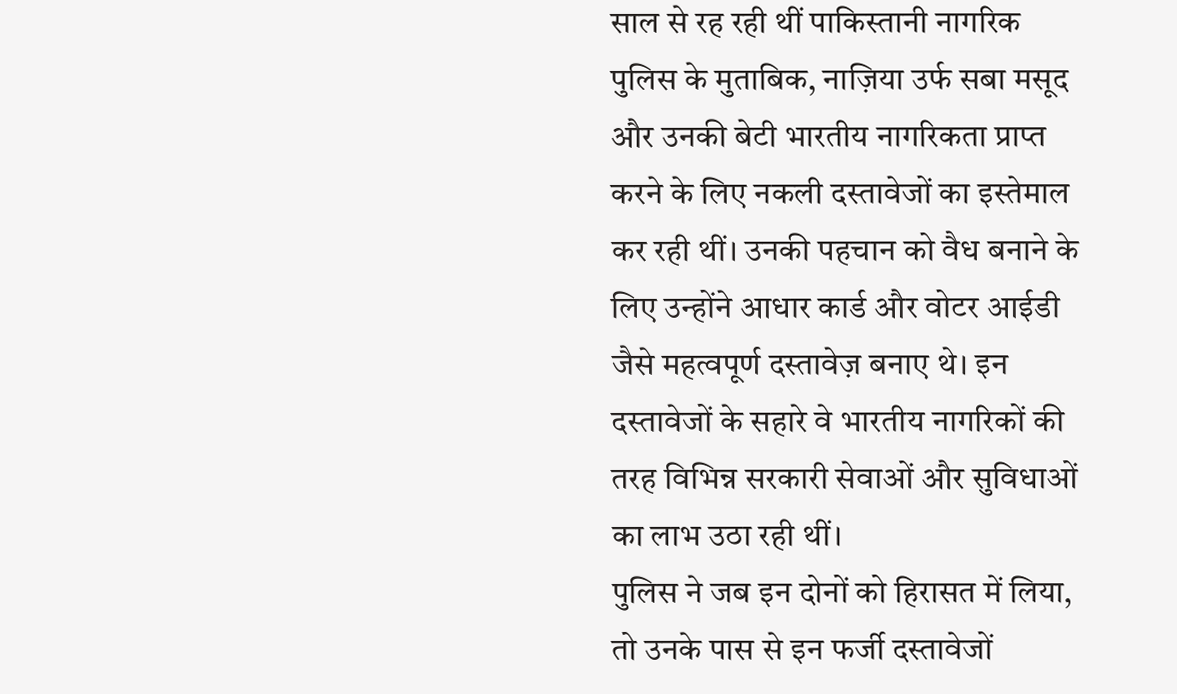साल से रह रही थीं पाकिस्तानी नागरिक
पुलिस के मुताबिक, नाज़िया उर्फ सबा मसूद और उनकी बेटी भारतीय नागरिकता प्राप्त करने के लिए नकली दस्तावेजों का इस्तेमाल कर रही थीं। उनकी पहचान को वैध बनाने के लिए उन्होंने आधार कार्ड और वोटर आईडी जैसे महत्वपूर्ण दस्तावेज़ बनाए थे। इन दस्तावेजों के सहारे वे भारतीय नागरिकों की तरह विभिन्न सरकारी सेवाओं और सुविधाओं का लाभ उठा रही थीं।
पुलिस ने जब इन दोनों को हिरासत में लिया, तो उनके पास से इन फर्जी दस्तावेजों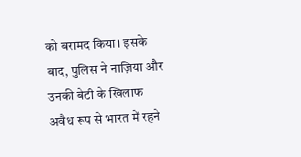को बरामद किया। इसके बाद, पुलिस ने नाज़िया और उनकी बेटी के खिलाफ अवैध रूप से भारत में रहने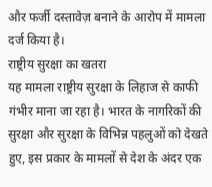और फर्जी दस्तावेज़ बनाने के आरोप में मामला दर्ज किया है।
राष्ट्रीय सुरक्षा का खतरा
यह मामला राष्ट्रीय सुरक्षा के लिहाज से काफी गंभीर माना जा रहा है। भारत के नागरिकों की सुरक्षा और सुरक्षा के विभिन्न पहलुओं को देखते हुए, इस प्रकार के मामलों से देश के अंदर एक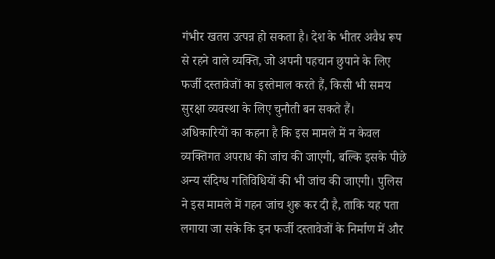गंभीर खतरा उत्पन्न हो सकता है। देश के भीतर अवैध रूप से रहने वाले व्यक्ति, जो अपनी पहचान छुपाने के लिए फर्जी दस्तावेजों का इस्तेमाल करते हैं, किसी भी समय सुरक्षा व्यवस्था के लिए चुनौती बन सकते हैं।
अधिकारियों का कहना है कि इस मामले में न केवल व्यक्तिगत अपराध की जांच की जाएगी, बल्कि इसके पीछे अन्य संदिग्ध गतिविधियों की भी जांच की जाएगी। पुलिस ने इस मामले में गहन जांच शुरू कर दी है, ताकि यह पता लगाया जा सके कि इन फर्जी दस्तावेजों के निर्माण में और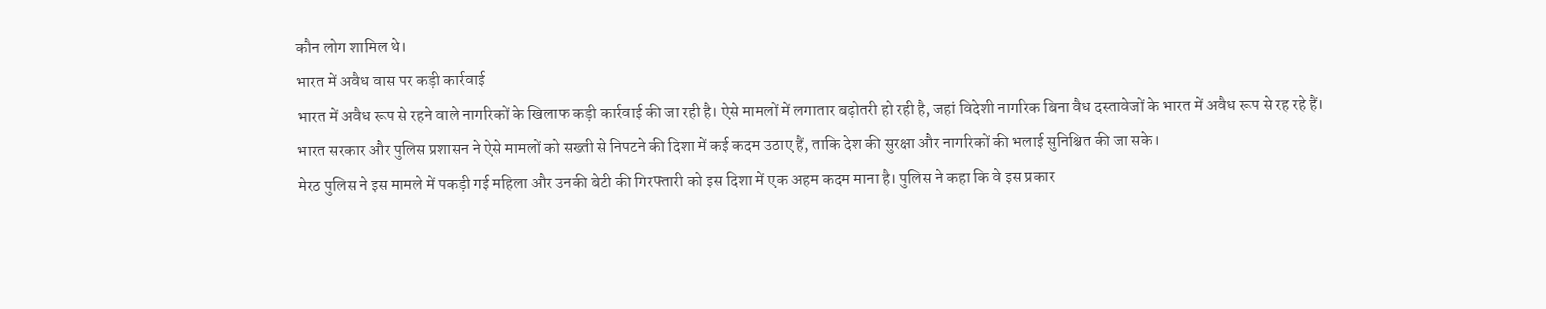कौन लोग शामिल थे।
भारत में अवैध वास पर कड़ी कार्रवाई
भारत में अवैध रूप से रहने वाले नागरिकों के खिलाफ कड़ी कार्रवाई की जा रही है। ऐसे मामलों में लगातार बढ़ोतरी हो रही है, जहां विदेशी नागरिक बिना वैध दस्तावेजों के भारत में अवैध रूप से रह रहे हैं। भारत सरकार और पुलिस प्रशासन ने ऐसे मामलों को सख्ती से निपटने की दिशा में कई कदम उठाए हैं, ताकि देश की सुरक्षा और नागरिकों की भलाई सुनिश्चित की जा सके।
मेरठ पुलिस ने इस मामले में पकड़ी गई महिला और उनकी बेटी की गिरफ्तारी को इस दिशा में एक अहम कदम माना है। पुलिस ने कहा कि वे इस प्रकार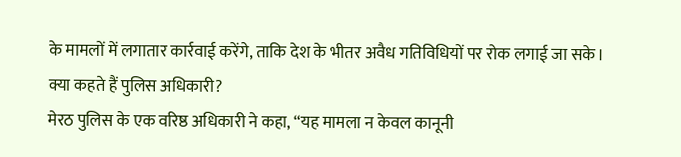के मामलों में लगातार कार्रवाई करेंगे, ताकि देश के भीतर अवैध गतिविधियों पर रोक लगाई जा सके।
क्या कहते हैं पुलिस अधिकारी?
मेरठ पुलिस के एक वरिष्ठ अधिकारी ने कहा, “यह मामला न केवल कानूनी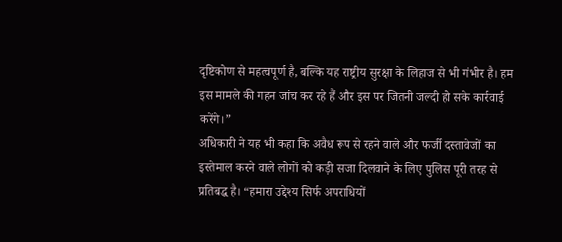दृष्टिकोण से महत्वपूर्ण है, बल्कि यह राष्ट्रीय सुरक्षा के लिहाज से भी गंभीर है। हम इस मामले की गहन जांच कर रहे हैं और इस पर जितनी जल्दी हो सके कार्रवाई करेंगे।”
अधिकारी ने यह भी कहा कि अवैध रूप से रहने वाले और फर्जी दस्तावेजों का इस्तेमाल करने वाले लोगों को कड़ी सजा दिलवाने के लिए पुलिस पूरी तरह से प्रतिबद्ध है। “हमारा उद्देश्य सिर्फ अपराधियों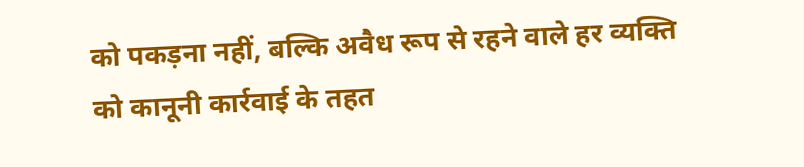को पकड़ना नहीं, बल्कि अवैध रूप से रहने वाले हर व्यक्ति को कानूनी कार्रवाई के तहत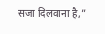सजा दिलवाना है,”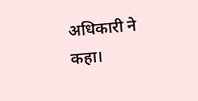अधिकारी ने कहा।